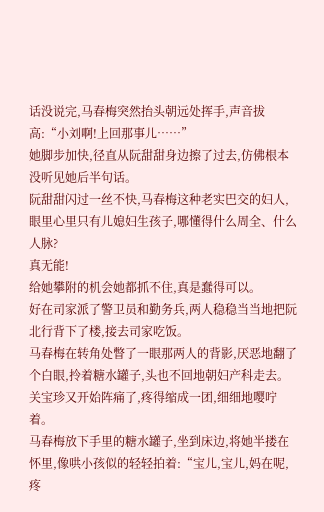话没说完,马春梅突然抬头朝远处挥手,声音拔高:“小刘啊!上回那事儿……”
她脚步加快,径直从阮甜甜身边擦了过去,仿佛根本没听见她后半句话。
阮甜甜闪过一丝不快,马春梅这种老实巴交的妇人,眼里心里只有儿媳妇生孩子,哪懂得什么周全、什么人脉?
真无能!
给她攀附的机会她都抓不住,真是蠢得可以。
好在司家派了警卫员和勤务兵,两人稳稳当当地把阮北行背下了楼,接去司家吃饭。
马春梅在转角处瞥了一眼那两人的背影,厌恶地翻了个白眼,拎着糖水罐子,头也不回地朝妇产科走去。
关宝珍又开始阵痛了,疼得缩成一团,细细地嘤咛着。
马春梅放下手里的糖水罐子,坐到床边,将她半搂在怀里,像哄小孩似的轻轻拍着:“宝儿,宝儿,妈在呢,疼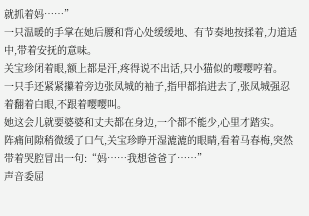就抓着妈……”
一只温暖的手掌在她后腰和背心处缓缓地、有节奏地按揉着,力道适中,带着安抚的意味。
关宝珍闭着眼,额上都是汗,疼得说不出话,只小猫似的嘤嘤哼着。
一只手还紧紧攥着旁边张凤城的袖子,指甲都掐进去了,张凤城强忍着翻着白眼,不跟着嘤嘤叫。
她这会儿就要婆婆和丈夫都在身边,一个都不能少,心里才踏实。
阵痛间隙稍微缓了口气,关宝珍睁开湿漉漉的眼睛,看着马春梅,突然带着哭腔冒出一句:“妈……我想爸爸了……”
声音委屈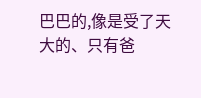巴巴的,像是受了天大的、只有爸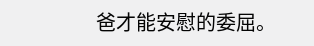爸才能安慰的委屈。